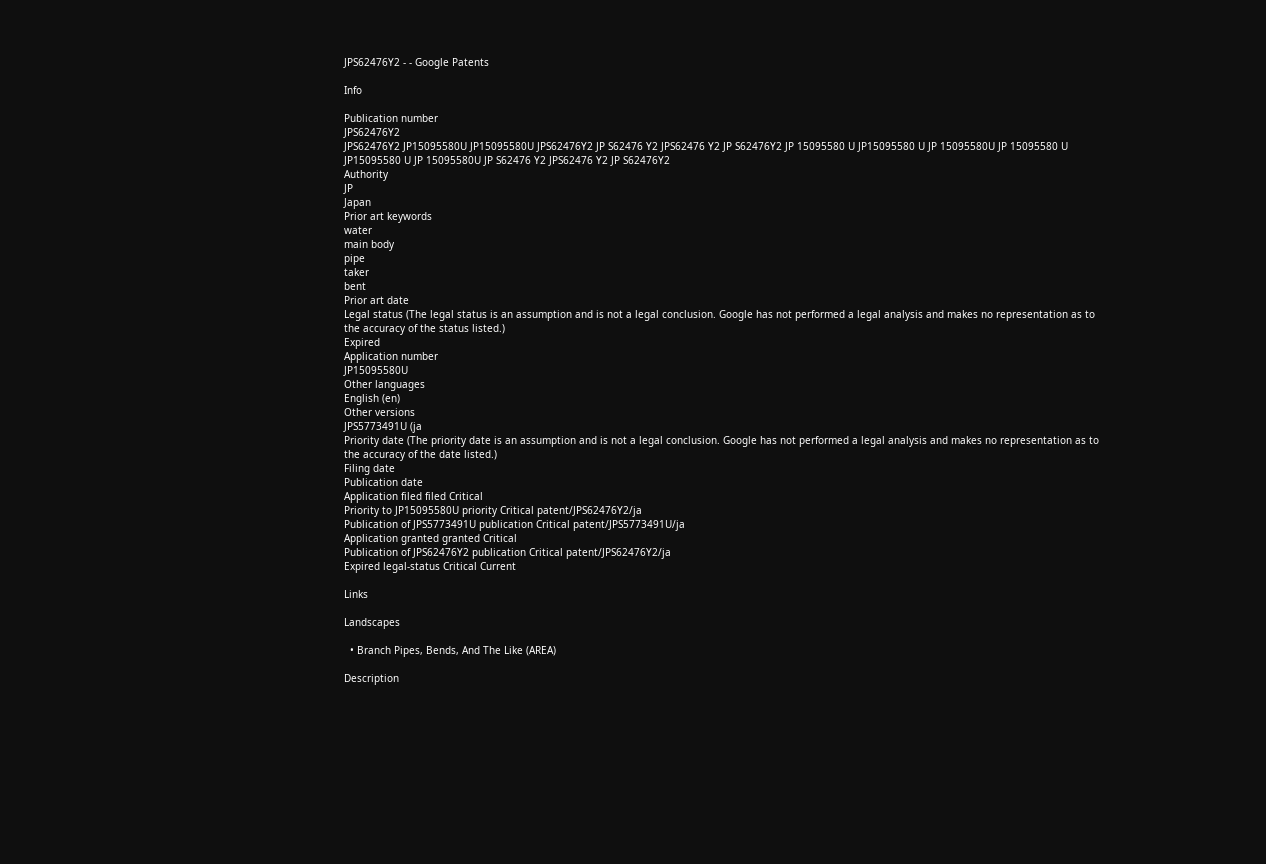JPS62476Y2 - - Google Patents

Info

Publication number
JPS62476Y2
JPS62476Y2 JP15095580U JP15095580U JPS62476Y2 JP S62476 Y2 JPS62476 Y2 JP S62476Y2 JP 15095580 U JP15095580 U JP 15095580U JP 15095580 U JP15095580 U JP 15095580U JP S62476 Y2 JPS62476 Y2 JP S62476Y2
Authority
JP
Japan
Prior art keywords
water
main body
pipe
taker
bent
Prior art date
Legal status (The legal status is an assumption and is not a legal conclusion. Google has not performed a legal analysis and makes no representation as to the accuracy of the status listed.)
Expired
Application number
JP15095580U
Other languages
English (en)
Other versions
JPS5773491U (ja
Priority date (The priority date is an assumption and is not a legal conclusion. Google has not performed a legal analysis and makes no representation as to the accuracy of the date listed.)
Filing date
Publication date
Application filed filed Critical
Priority to JP15095580U priority Critical patent/JPS62476Y2/ja
Publication of JPS5773491U publication Critical patent/JPS5773491U/ja
Application granted granted Critical
Publication of JPS62476Y2 publication Critical patent/JPS62476Y2/ja
Expired legal-status Critical Current

Links

Landscapes

  • Branch Pipes, Bends, And The Like (AREA)

Description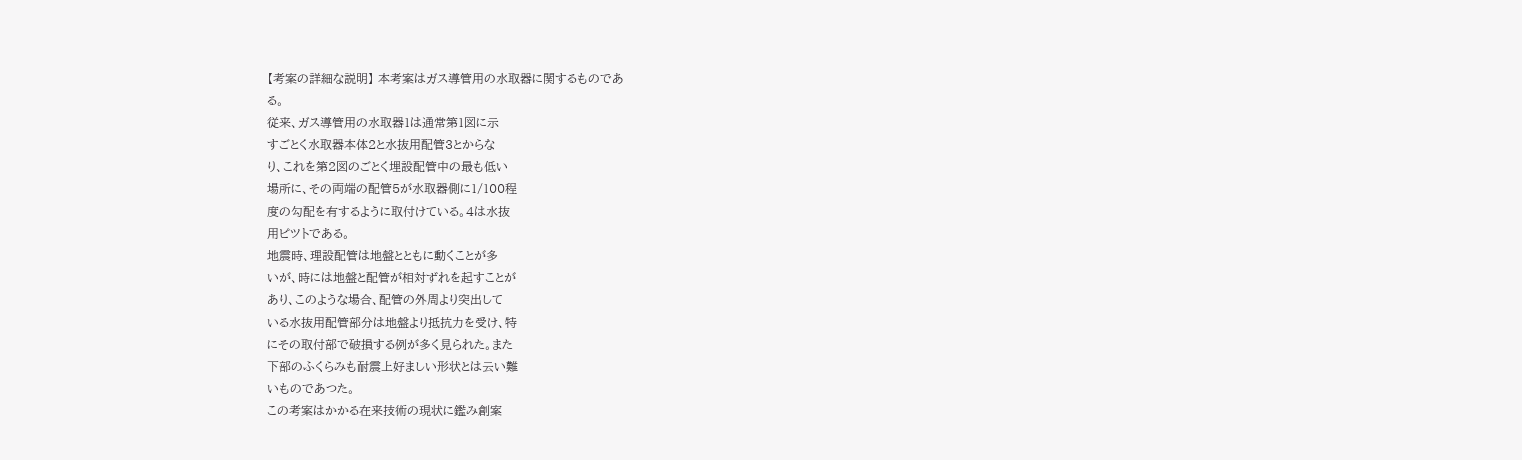【考案の詳細な説明】 本考案はガス導管用の水取器に関するものであ
る。
従来、ガス導管用の水取器1は通常第1図に示
すごとく水取器本体2と水抜用配管3とからな
り、これを第2図のごとく埋設配管中の最も低い
場所に、その両端の配管5が水取器側に1/100程
度の勾配を有するように取付けている。4は水抜
用ピツトである。
地震時、理設配管は地盤とともに動くことが多
いが、時には地盤と配管が相対ずれを起すことが
あり、このような場合、配管の外周より突出して
いる水抜用配管部分は地盤より抵抗力を受け、特
にその取付部で破損する例が多く見られた。また
下部のふくらみも耐震上好ましい形状とは云い難
いものであつた。
この考案はかかる在来技術の現状に鑑み創案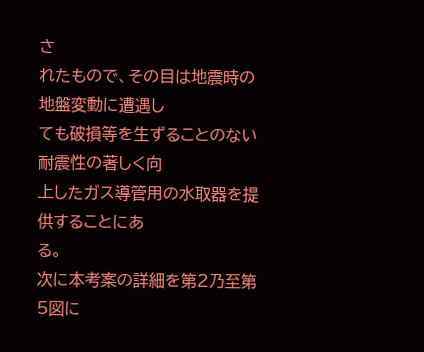さ
れたもので、その目は地震時の地盤変動に遭遇し
ても破損等を生ずることのない耐震性の著しく向
上したガス導管用の水取器を提供することにあ
る。
次に本考案の詳細を第2乃至第5図に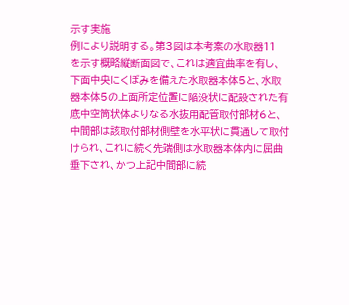示す実施
例により説明する。第3図は本考案の水取器11
を示す概略縦断面図で、これは適宜曲率を有し、
下面中央にくぼみを備えた水取器本体5と、水取
器本体5の上面所定位置に陥没状に配設された有
底中空筒状体よりなる水抜用配管取付部材6と、
中間部は該取付部材側壁を水平状に貫通して取付
けられ、これに続く先端側は水取器本体内に屈曲
垂下され、かつ上記中間部に続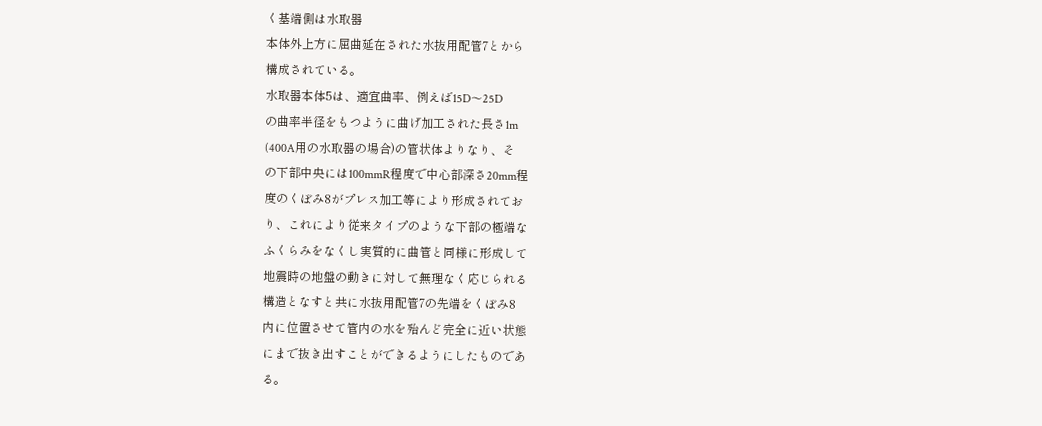く基端側は水取器
本体外上方に屈曲延在された水抜用配管7とから
構成されている。
水取器本体5は、適宜曲率、例えば15D〜25D
の曲率半径をもつように曲げ加工された長さ1m
(400A用の水取器の場合)の管状体よりなり、そ
の下部中央には100mmR程度で中心部深さ20mm程
度のくぼみ8がプレス加工等により形成されてお
り、これにより従来タイプのような下部の極端な
ふくらみをなくし実質的に曲管と同様に形成して
地震時の地盤の動きに対して無理なく応じられる
構造となすと共に水抜用配管7の先端をくぼみ8
内に位置させて管内の水を殆んど完全に近い状態
にまで抜き出すことができるようにしたものであ
る。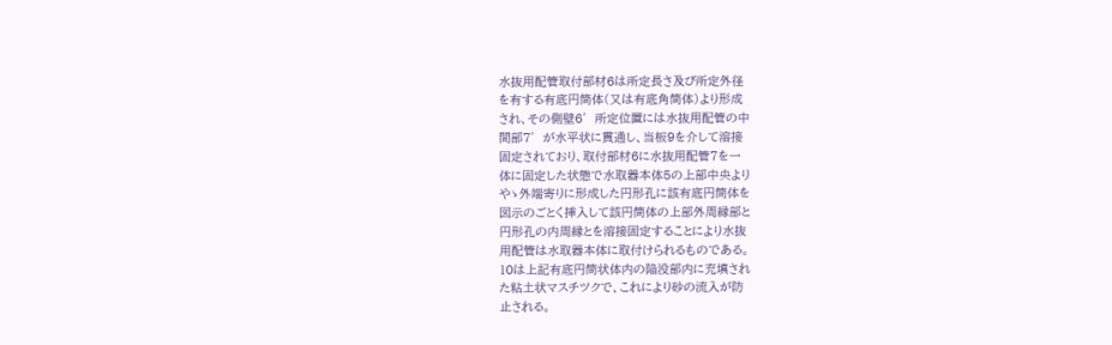水抜用配管取付部材6は所定長さ及び所定外径
を有する有底円筒体(又は有底角筒体)より形成
され、その側壁6′所定位置には水抜用配管の中
間部7′が水平状に貫通し、当板9を介して溶接
固定されており、取付部材6に水抜用配管7を一
体に固定した状態で水取器本体5の上部中央より
やゝ外端寄りに形成した円形孔に該有底円筒体を
図示のごとく挿入して該円筒体の上部外周縁部と
円形孔の内周縁とを溶接固定することにより水抜
用配管は水取器本体に取付けられるものである。
10は上記有底円筒状体内の陥没部内に充填され
た粘土状マスチツクで、これにより砂の流入が防
止される。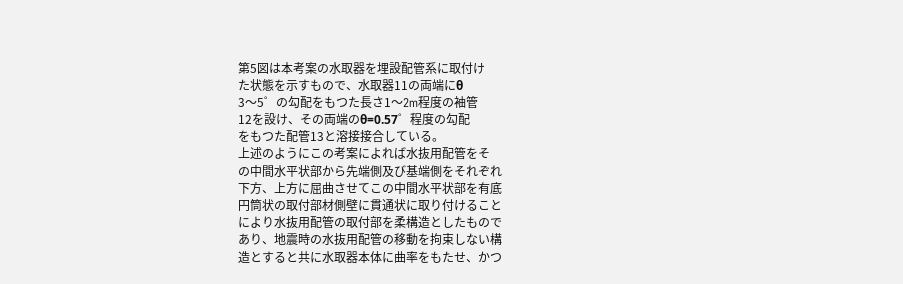第5図は本考案の水取器を埋設配管系に取付け
た状態を示すもので、水取器11の両端にθ
3〜5゜の勾配をもつた長さ1〜2m程度の袖管
12を設け、その両端のθ=0.57゜程度の勾配
をもつた配管13と溶接接合している。
上述のようにこの考案によれば水抜用配管をそ
の中間水平状部から先端側及び基端側をそれぞれ
下方、上方に屈曲させてこの中間水平状部を有底
円筒状の取付部材側壁に貫通状に取り付けること
により水抜用配管の取付部を柔構造としたもので
あり、地震時の水抜用配管の移動を拘束しない構
造とすると共に水取器本体に曲率をもたせ、かつ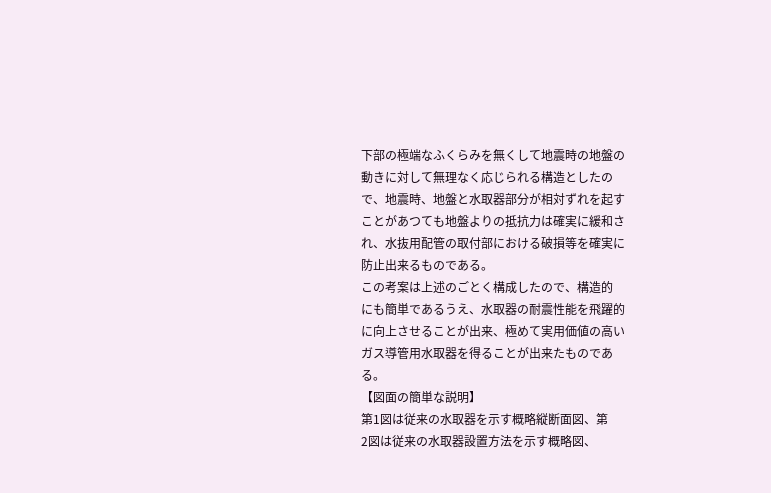下部の極端なふくらみを無くして地震時の地盤の
動きに対して無理なく応じられる構造としたの
で、地震時、地盤と水取器部分が相対ずれを起す
ことがあつても地盤よりの抵抗力は確実に緩和さ
れ、水抜用配管の取付部における破損等を確実に
防止出来るものである。
この考案は上述のごとく構成したので、構造的
にも簡単であるうえ、水取器の耐震性能を飛躍的
に向上させることが出来、極めて実用価値の高い
ガス導管用水取器を得ることが出来たものであ
る。
【図面の簡単な説明】
第1図は従来の水取器を示す概略縦断面図、第
2図は従来の水取器設置方法を示す概略図、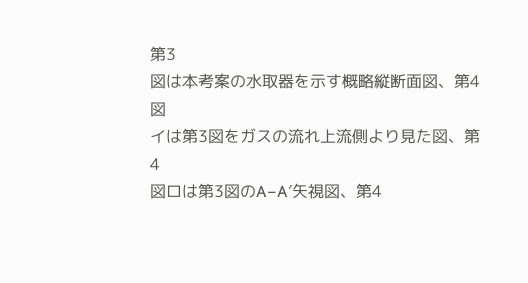第3
図は本考案の水取器を示す概略縦断面図、第4図
イは第3図をガスの流れ上流側より見た図、第4
図ロは第3図のA−A′矢視図、第4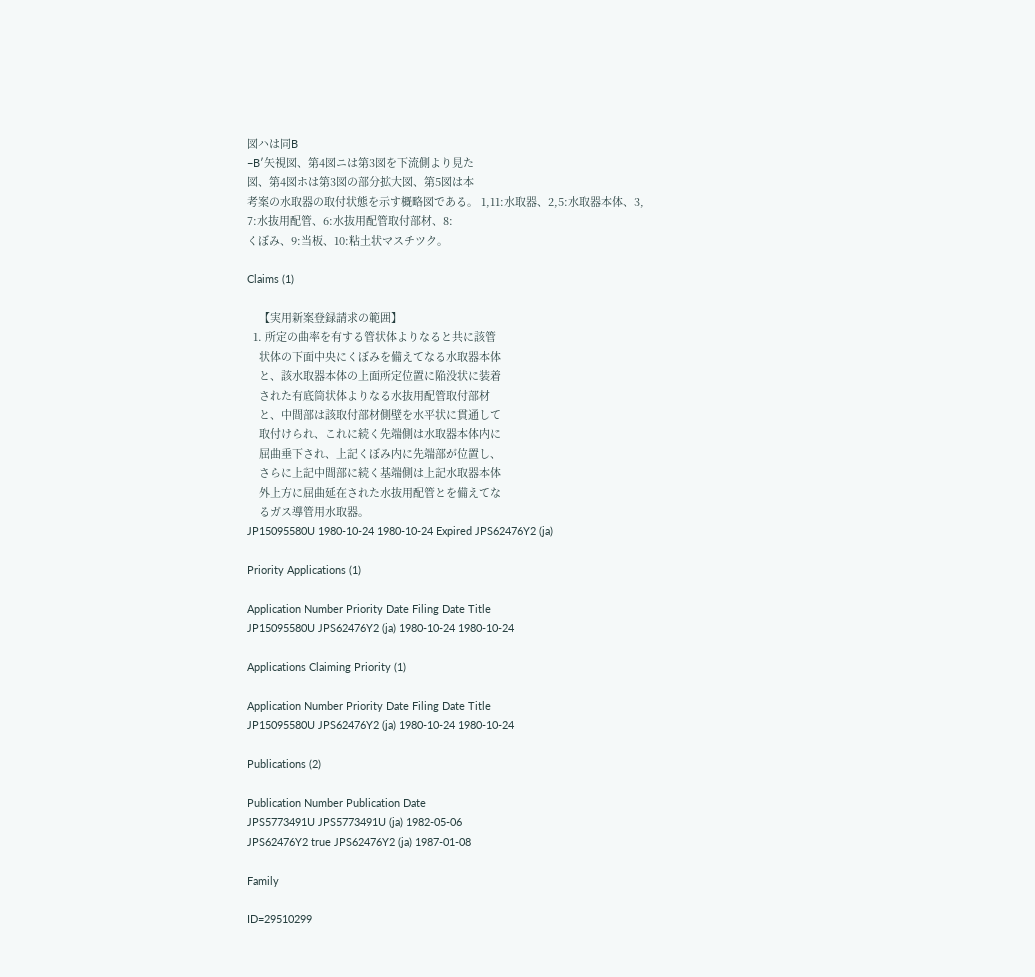図ハは同B
−B′矢視図、第4図ニは第3図を下流側より見た
図、第4図ホは第3図の部分拡大図、第5図は本
考案の水取器の取付状態を示す概略図である。 1,11:水取器、2,5:水取器本体、3,
7:水抜用配管、6:水抜用配管取付部材、8:
くぼみ、9:当板、10:粘土状マスチツク。

Claims (1)

    【実用新案登録請求の範囲】
  1. 所定の曲率を有する管状体よりなると共に該管
    状体の下面中央にくぼみを備えてなる水取器本体
    と、該水取器本体の上面所定位置に陥没状に装着
    された有底筒状体よりなる水抜用配管取付部材
    と、中間部は該取付部材側壁を水平状に貫通して
    取付けられ、これに続く先端側は水取器本体内に
    屈曲垂下され、上記くぼみ内に先端部が位置し、
    さらに上記中間部に続く基端側は上記水取器本体
    外上方に屈曲延在された水抜用配管とを備えてな
    るガス導管用水取器。
JP15095580U 1980-10-24 1980-10-24 Expired JPS62476Y2 (ja)

Priority Applications (1)

Application Number Priority Date Filing Date Title
JP15095580U JPS62476Y2 (ja) 1980-10-24 1980-10-24

Applications Claiming Priority (1)

Application Number Priority Date Filing Date Title
JP15095580U JPS62476Y2 (ja) 1980-10-24 1980-10-24

Publications (2)

Publication Number Publication Date
JPS5773491U JPS5773491U (ja) 1982-05-06
JPS62476Y2 true JPS62476Y2 (ja) 1987-01-08

Family

ID=29510299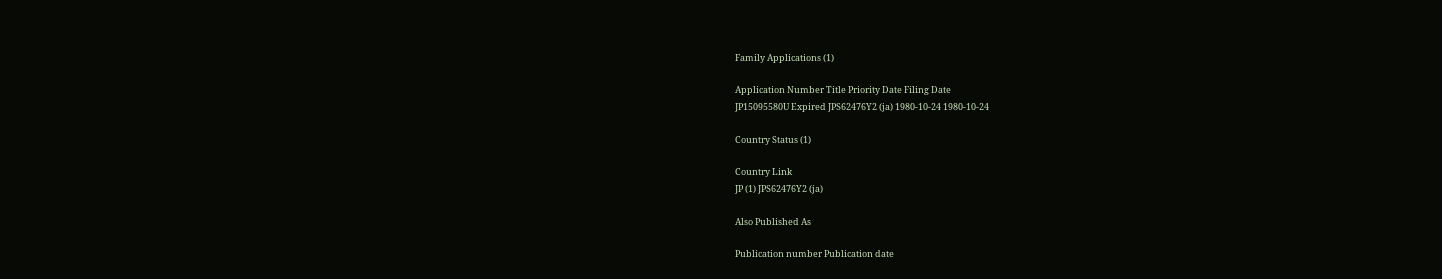Family Applications (1)

Application Number Title Priority Date Filing Date
JP15095580U Expired JPS62476Y2 (ja) 1980-10-24 1980-10-24

Country Status (1)

Country Link
JP (1) JPS62476Y2 (ja)

Also Published As

Publication number Publication date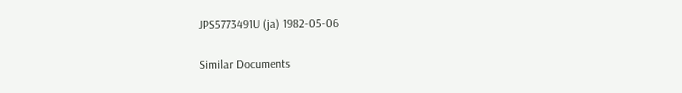JPS5773491U (ja) 1982-05-06

Similar Documents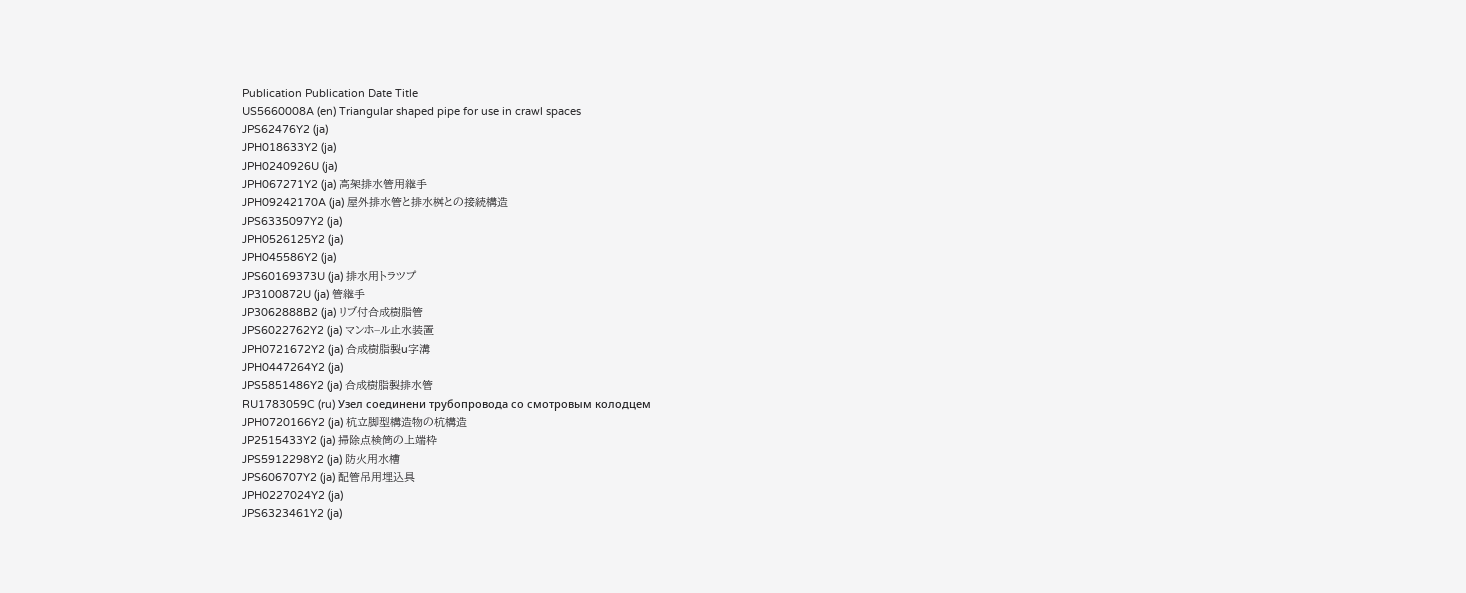Publication Publication Date Title
US5660008A (en) Triangular shaped pipe for use in crawl spaces
JPS62476Y2 (ja)
JPH018633Y2 (ja)
JPH0240926U (ja)
JPH067271Y2 (ja) 高架排水管用継手
JPH09242170A (ja) 屋外排水管と排水桝との接続構造
JPS6335097Y2 (ja)
JPH0526125Y2 (ja)
JPH045586Y2 (ja)
JPS60169373U (ja) 排水用トラツプ
JP3100872U (ja) 管継手
JP3062888B2 (ja) リブ付合成樹脂管
JPS6022762Y2 (ja) マンホ−ル止水装置
JPH0721672Y2 (ja) 合成樹脂製u字溝
JPH0447264Y2 (ja)
JPS5851486Y2 (ja) 合成樹脂製排水管
RU1783059C (ru) Узел соединени трубопровода со смотровым колодцем
JPH0720166Y2 (ja) 杭立脚型構造物の杭構造
JP2515433Y2 (ja) 掃除点検筒の上端枠
JPS5912298Y2 (ja) 防火用水槽
JPS606707Y2 (ja) 配管吊用埋込具
JPH0227024Y2 (ja)
JPS6323461Y2 (ja)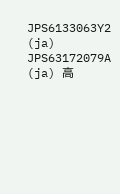JPS6133063Y2 (ja)
JPS63172079A (ja) 高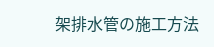架排水管の施工方法